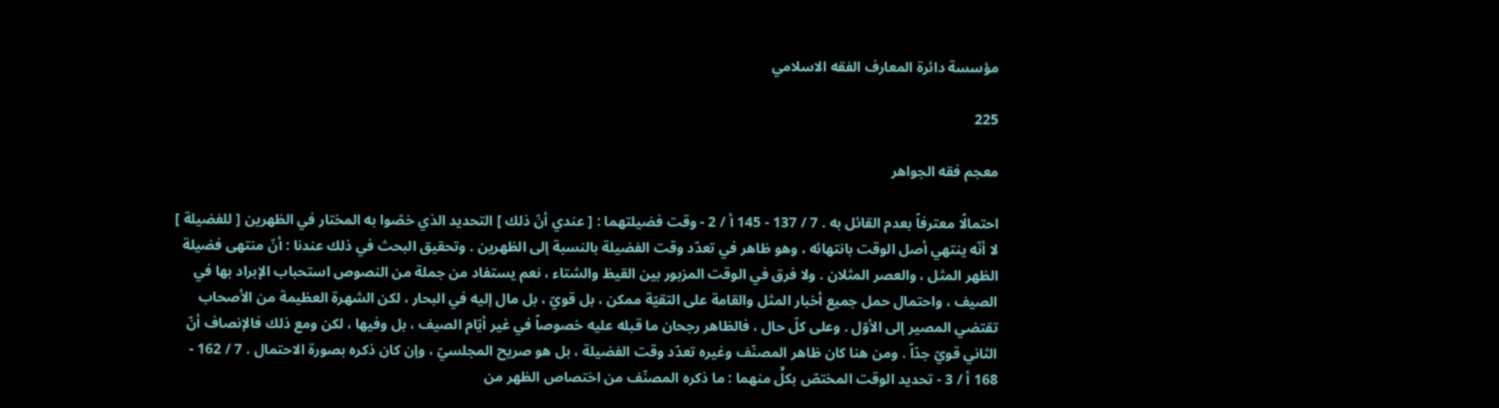مؤسسة دائرة المعارف الفقه الاسلامي

225

معجم فقه الجواهر

احتمالًا معترفاً بعدم القائل به . 7 / 137 - 145 أ / 2 - وقت فضيلتهما : [ عندي أنّ ذلك ] التحديد الذي خصّوا به المختار في الظهرين [ للفضيلة ] لا أنّه ينتهي أصل الوقت بانتهائه ، وهو ظاهر في تعدّد وقت الفضيلة بالنسبة إلى الظهرين . وتحقيق البحث في ذلك عندنا : أنّ منتهى فضيلة الظهر المثل ، والعصر المثلان . ولا فرق في الوقت المزبور بين القيظ والشتاء ، نعم يستفاد من جملة من النصوص استحباب الإبراد بها في الصيف ، واحتمال حمل جميع أخبار المثل والقامة على التقيّة ممكن ، بل قويّ ، بل مال إليه في البحار ، لكن الشهرة العظيمة من الأصحاب تقتضي المصير إلى الأوّل . وعلى كلّ حال ، فالظاهر رجحان ما قبله عليه خصوصاً في غير أيّام الصيف ، بل وفيها ، لكن ومع ذلك فالإنصاف أنّ الثاني قويّ جدّاً . ومن هنا كان ظاهر المصنّف وغيره تعدّد وقت الفضيلة ، بل هو صريح المجلسيّ ، وإن كان ذكره بصورة الاحتمال . 7 / 162 - 168 أ / 3 - تحديد الوقت المختصّ بكلٍّ منهما : ما ذكره المصنّف من اختصاص الظهر من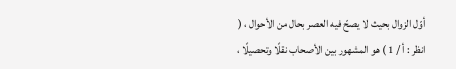أوّل الزوال بحيث لا يصحّ فيه العصر بحال من الأحوال ، ( انظر : أ / 1 ) هو المشهور بين الأصحاب نقلًا وتحصيلًا ،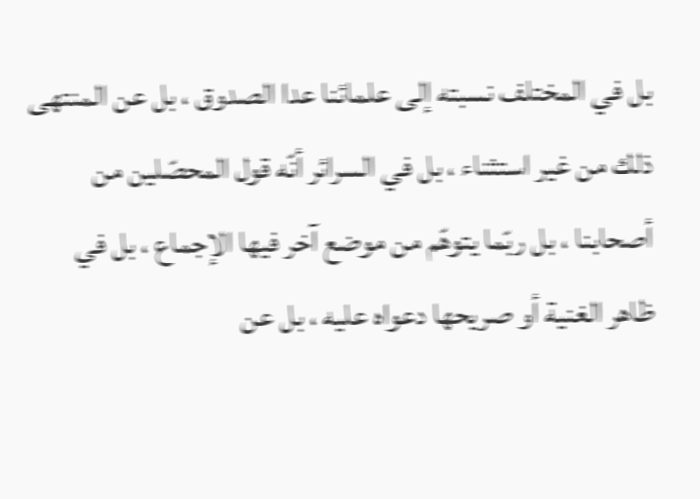بل في المختلف نسبته إلى علمائنا عدا الصدوق ، بل عن المنتهى ذلك من غير استثناء ، بل في السرائر أنّه قول المحصّلين من أصحابنا ، بل ربّما يتوهّم من موضع آخر فيها الإجماع ، بل في ظاهر الغنية أو صريحها دعواه عليه ، بل عن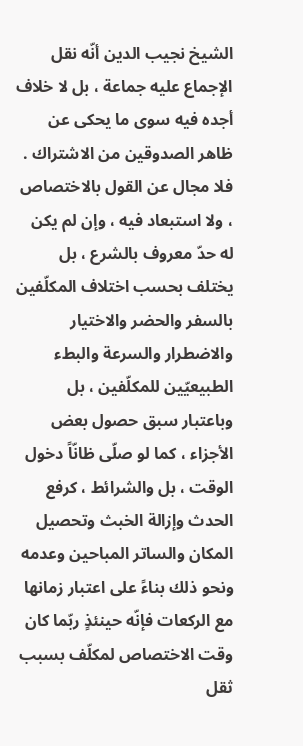الشيخ نجيب الدين أنّه نقل الإجماع عليه جماعة ، بل لا خلاف أجده فيه سوى ما يحكى عن ظاهر الصدوقين من الاشتراك . فلا مجال عن القول بالاختصاص ، ولا استبعاد فيه ، وإن لم يكن له حدّ معروف بالشرع ، بل يختلف بحسب اختلاف المكلّفين بالسفر والحضر والاختيار والاضطرار والسرعة والبطء الطبيعيّين للمكلّفين ، بل وباعتبار سبق حصول بعض الأجزاء ، كما لو صلّى ظانّاً دخول الوقت ، بل والشرائط ، كرفع الحدث وإزالة الخبث وتحصيل المكان والساتر المباحين وعدمه ونحو ذلك بناءً على اعتبار زمانها مع الركعات فإنّه حينئذٍ ربّما كان وقت الاختصاص لمكلّف بسبب ثقل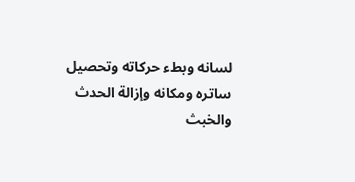لسانه وبطء حركاته وتحصيل ساتره ومكانه وإزالة الحدث والخبث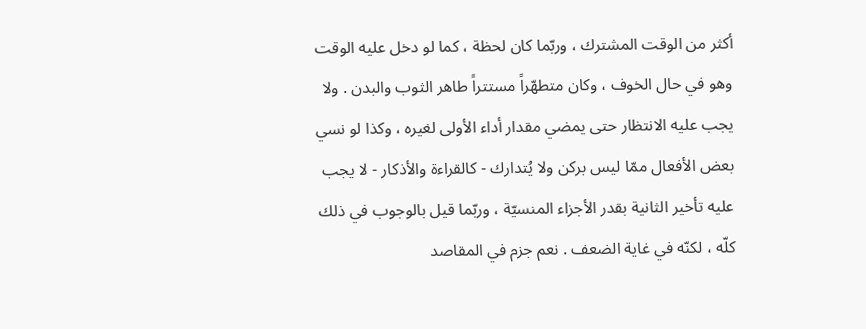أكثر من الوقت المشترك ، وربّما كان لحظة ، كما لو دخل عليه الوقت وهو في حال الخوف ، وكان متطهّراً مستتراً طاهر الثوب والبدن . ولا يجب عليه الانتظار حتى يمضي مقدار أداء الأولى لغيره ، وكذا لو نسي بعض الأفعال ممّا ليس بركن ولا يُتدارك - كالقراءة والأذكار - لا يجب عليه تأخير الثانية بقدر الأجزاء المنسيّة ، وربّما قيل بالوجوب في ذلك كلّه ، لكنّه في غاية الضعف . نعم جزم في المقاصد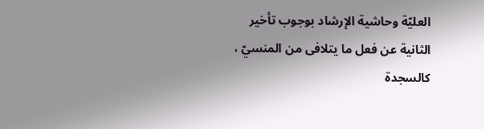العليّة وحاشية الإرشاد بوجوب تأخير الثانية عن فعل ما يتلافى من المنسيّ ، كالسجدة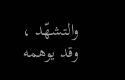والتشهّد ، وقد يوهمه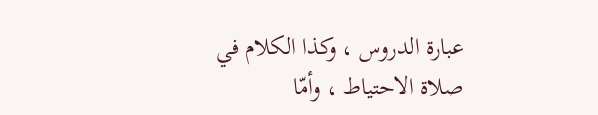عبارة الدروس ، وكذا الكلام في صلاة الاحتياط ، وأمّا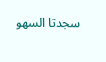سجدتا السهو